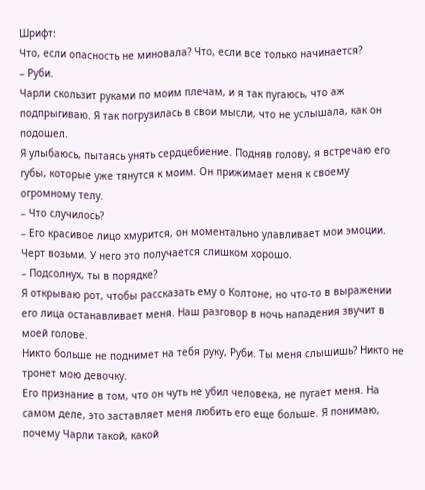Шрифт:
Что, если опасность не миновала? Что, если все только начинается?
– Руби.
Чарли скользит руками по моим плечам, и я так пугаюсь, что аж подпрыгиваю. Я так погрузилась в свои мысли, что не услышала, как он подошел.
Я улыбаюсь, пытаясь унять сердцебиение. Подняв голову, я встречаю его губы, которые уже тянутся к моим. Он прижимает меня к своему огромному телу.
– Что случилось?
– Его красивое лицо хмурится, он моментально улавливает мои эмоции. Черт возьми. У него это получается слишком хорошо.
– Подсолнух, ты в порядке?
Я открываю рот, чтобы рассказать ему о Колтоне, но что-то в выражении его лица останавливает меня. Наш разговор в ночь нападения звучит в моей голове.
Никто больше не поднимет на тебя руку, Руби. Ты меня слышишь? Никто не тронет мою девочку.
Его признание в том, что он чуть не убил человека, не пугает меня. На самом деле, это заставляет меня любить его еще больше. Я понимаю, почему Чарли такой, какой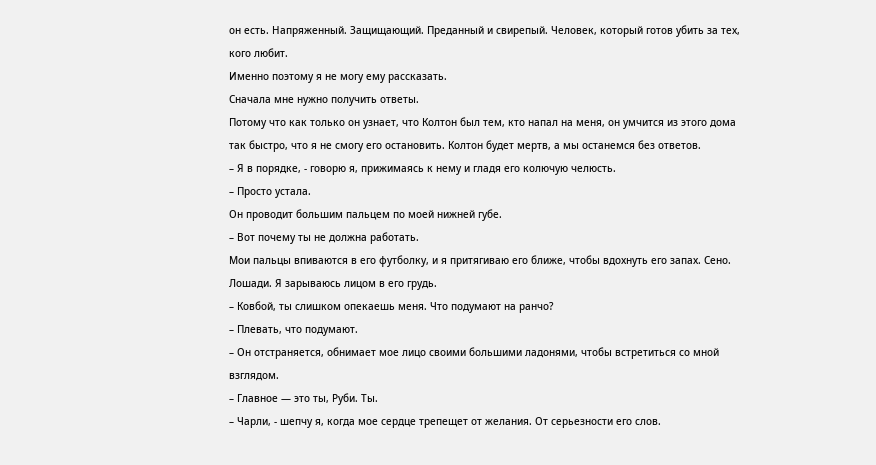он есть. Напряженный. Защищающий. Преданный и свирепый. Человек, который готов убить за тех, кого любит.
Именно поэтому я не могу ему рассказать.
Сначала мне нужно получить ответы.
Потому что как только он узнает, что Колтон был тем, кто напал на меня, он умчится из этого дома так быстро, что я не смогу его остановить. Колтон будет мертв, а мы останемся без ответов.
– Я в порядке, - говорю я, прижимаясь к нему и гладя его колючую челюсть.
– Просто устала.
Он проводит большим пальцем по моей нижней губе.
– Вот почему ты не должна работать.
Мои пальцы впиваются в его футболку, и я притягиваю его ближе, чтобы вдохнуть его запах. Сено. Лошади. Я зарываюсь лицом в его грудь.
– Ковбой, ты слишком опекаешь меня. Что подумают на ранчо?
– Плевать, что подумают.
– Он отстраняется, обнимает мое лицо своими большими ладонями, чтобы встретиться со мной взглядом.
– Главное — это ты, Руби. Ты.
– Чарли, - шепчу я, когда мое сердце трепещет от желания. От серьезности его слов.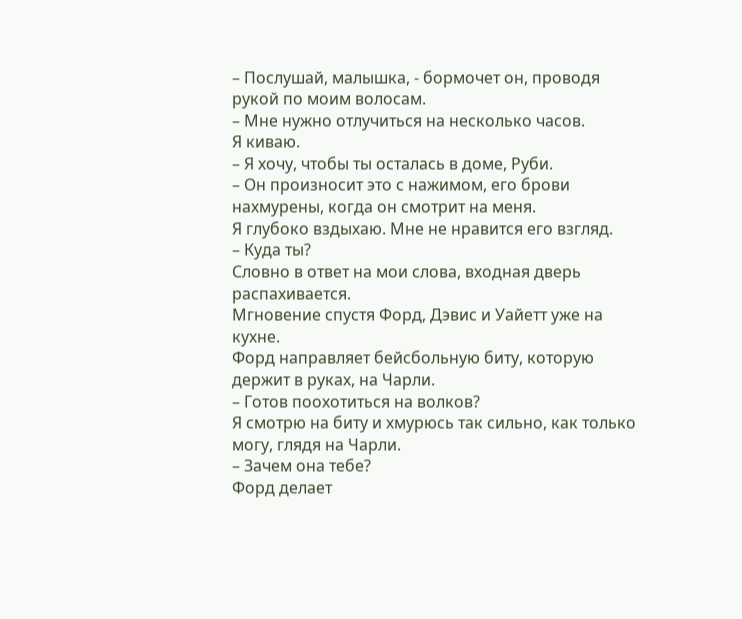– Послушай, малышка, - бормочет он, проводя рукой по моим волосам.
– Мне нужно отлучиться на несколько часов.
Я киваю.
– Я хочу, чтобы ты осталась в доме, Руби.
– Он произносит это с нажимом, его брови нахмурены, когда он смотрит на меня.
Я глубоко вздыхаю. Мне не нравится его взгляд.
– Куда ты?
Словно в ответ на мои слова, входная дверь распахивается.
Мгновение спустя Форд, Дэвис и Уайетт уже на кухне.
Форд направляет бейсбольную биту, которую держит в руках, на Чарли.
– Готов поохотиться на волков?
Я смотрю на биту и хмурюсь так сильно, как только могу, глядя на Чарли.
– Зачем она тебе?
Форд делает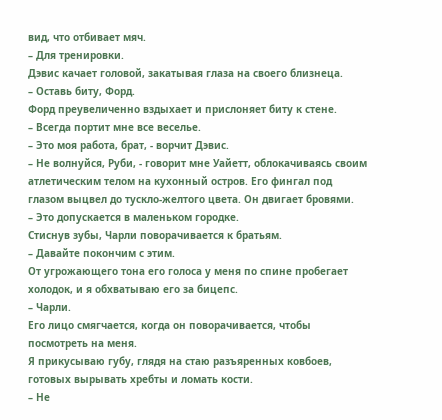вид, что отбивает мяч.
– Для тренировки.
Дэвис качает головой, закатывая глаза на своего близнеца.
– Оставь биту, Форд.
Форд преувеличенно вздыхает и прислоняет биту к стене.
– Всегда портит мне все веселье.
– Это моя работа, брат, - ворчит Дэвис.
– Не волнуйся, Руби, - говорит мне Уайетт, облокачиваясь своим атлетическим телом на кухонный остров. Его фингал под глазом выцвел до тускло-желтого цвета. Он двигает бровями.
– Это допускается в маленьком городке.
Стиснув зубы, Чарли поворачивается к братьям.
– Давайте покончим с этим.
От угрожающего тона его голоса у меня по спине пробегает холодок, и я обхватываю его за бицепс.
– Чарли.
Его лицо смягчается, когда он поворачивается, чтобы посмотреть на меня.
Я прикусываю губу, глядя на стаю разъяренных ковбоев, готовых вырывать хребты и ломать кости.
– Не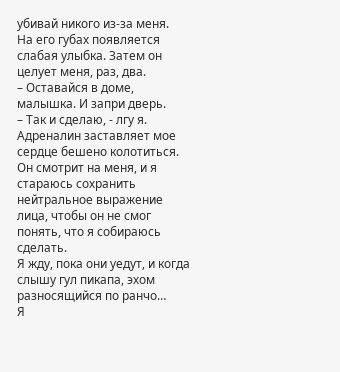убивай никого из-за меня.
На его губах появляется слабая улыбка. Затем он целует меня, раз, два.
– Оставайся в доме, малышка. И запри дверь.
– Так и сделаю, - лгу я. Адреналин заставляет мое сердце бешено колотиться.
Он смотрит на меня, и я стараюсь сохранить нейтральное выражение лица, чтобы он не смог понять, что я собираюсь сделать.
Я жду, пока они уедут, и когда слышу гул пикапа, эхом разносящийся по ранчо…
Я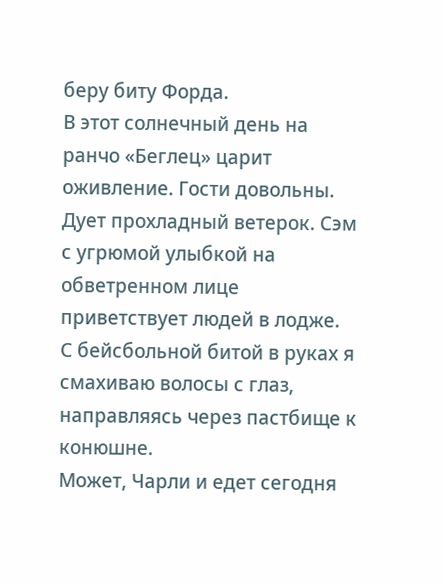беру биту Форда.
В этот солнечный день на ранчо «Беглец» царит оживление. Гости довольны. Дует прохладный ветерок. Сэм с угрюмой улыбкой на обветренном лице приветствует людей в лодже.
С бейсбольной битой в руках я смахиваю волосы с глаз, направляясь через пастбище к конюшне.
Может, Чарли и едет сегодня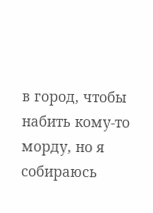в город, чтобы набить кому-то морду, но я собираюсь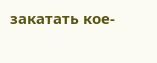закатать кое-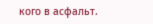кого в асфальт.